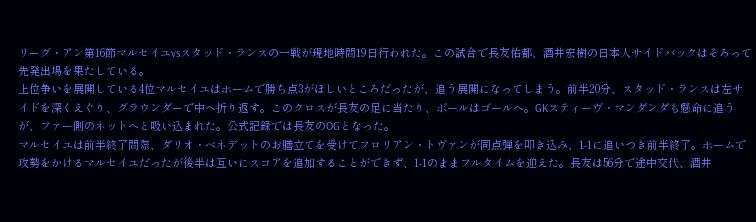リーグ・アン第16節マルセイユvsスタッド・ランスの一戦が現地時間19日行われた。この試合で長友佑都、酒井宏樹の日本人サイドバックはそろって先発出場を果たしている。
上位争いを展開している4位マルセイユはホームで勝ち点3がほしいところだったが、追う展開になってしまう。前半20分、スタッド・ランスは左サイドを深くえぐり、グラウンダーで中へ折り返す。このクロスが長友の足に当たり、ボールはゴールへ。GKスティーヴ・マンダンダも懸命に追うが、ファー側のネットへと吸い込まれた。公式記録では長友のOGとなった。
マルセイユは前半終了間際、ダリオ・ベネデットのお膳立てを受けてフロリアン・トヴァンが同点弾を叩き込み、1-1に追いつき前半終了。ホームで攻勢をかけるマルセイユだったが後半は互いにスコアを追加することができず、1-1のままフルタイムを迎えた。長友は56分で途中交代、酒井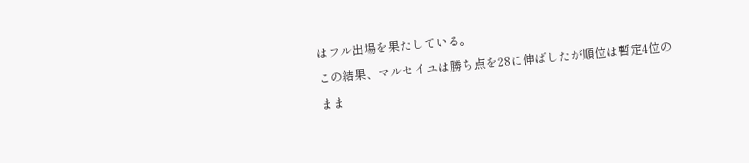はフル出場を果たしている。
この結果、マルセイユは勝ち点を28に伸ばしたが順位は暫定4位のまま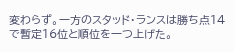変わらず。一方のスタッド・ランスは勝ち点14で暫定16位と順位を一つ上げた。